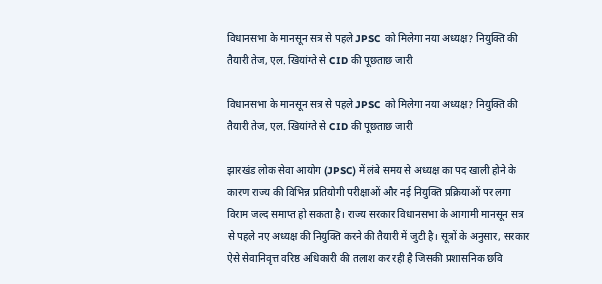विधानसभा के मानसून सत्र से पहले JPSC को मिलेगा नया अध्यक्ष? नियुक्ति की तैयारी तेज, एल. खियांग्ते से CID की पूछताछ जारी

विधानसभा के मानसून सत्र से पहले JPSC को मिलेगा नया अध्यक्ष? नियुक्ति की तैयारी तेज, एल. खियांग्ते से CID की पूछताछ जारी

झारखंड लोक सेवा आयोग (JPSC) में लंबे समय से अध्यक्ष का पद खाली होने के कारण राज्य की विभिन्न प्रतियोगी परीक्षाओं और नई नियुक्ति प्रक्रियाओं पर लगा विराम जल्द समाप्त हो सकता है। राज्य सरकार विधानसभा के आगामी मानसून सत्र से पहले नए अध्यक्ष की नियुक्ति करने की तैयारी में जुटी है। सूत्रों के अनुसार, सरकार ऐसे सेवानिवृत्त वरिष्ठ अधिकारी की तलाश कर रही है जिसकी प्रशासनिक छवि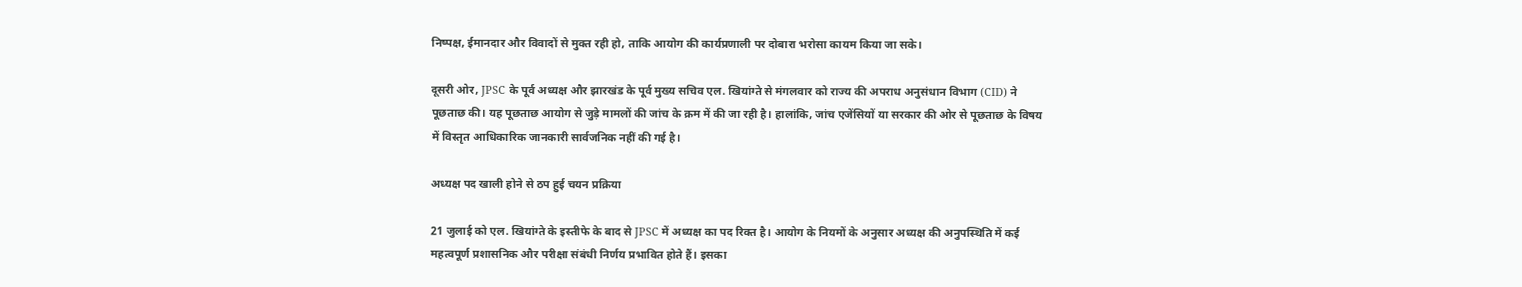निष्पक्ष, ईमानदार और विवादों से मुक्त रही हो, ताकि आयोग की कार्यप्रणाली पर दोबारा भरोसा कायम किया जा सके।

दूसरी ओर, JPSC के पूर्व अध्यक्ष और झारखंड के पूर्व मुख्य सचिव एल. खियांग्ते से मंगलवार को राज्य की अपराध अनुसंधान विभाग (CID) ने पूछताछ की। यह पूछताछ आयोग से जुड़े मामलों की जांच के क्रम में की जा रही है। हालांकि, जांच एजेंसियों या सरकार की ओर से पूछताछ के विषय में विस्तृत आधिकारिक जानकारी सार्वजनिक नहीं की गई है।

अध्यक्ष पद खाली होने से ठप हुई चयन प्रक्रिया

21 जुलाई को एल. खियांग्ते के इस्तीफे के बाद से JPSC में अध्यक्ष का पद रिक्त है। आयोग के नियमों के अनुसार अध्यक्ष की अनुपस्थिति में कई महत्वपूर्ण प्रशासनिक और परीक्षा संबंधी निर्णय प्रभावित होते हैं। इसका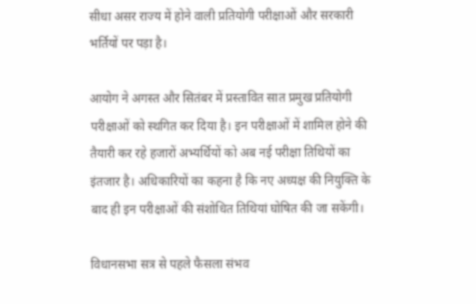सीधा असर राज्य में होने वाली प्रतियोगी परीक्षाओं और सरकारी भर्तियों पर पड़ा है।

आयोग ने अगस्त और सितंबर में प्रस्तावित सात प्रमुख प्रतियोगी परीक्षाओं को स्थगित कर दिया है। इन परीक्षाओं में शामिल होने की तैयारी कर रहे हजारों अभ्यर्थियों को अब नई परीक्षा तिथियों का इंतजार है। अधिकारियों का कहना है कि नए अध्यक्ष की नियुक्ति के बाद ही इन परीक्षाओं की संशोधित तिथियां घोषित की जा सकेंगी।

विधानसभा सत्र से पहले फैसला संभव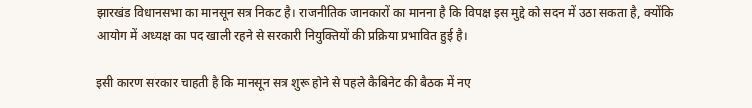झारखंड विधानसभा का मानसून सत्र निकट है। राजनीतिक जानकारों का मानना है कि विपक्ष इस मुद्दे को सदन में उठा सकता है, क्योंकि आयोग में अध्यक्ष का पद खाली रहने से सरकारी नियुक्तियों की प्रक्रिया प्रभावित हुई है।

इसी कारण सरकार चाहती है कि मानसून सत्र शुरू होने से पहले कैबिनेट की बैठक में नए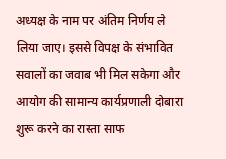अध्यक्ष के नाम पर अंतिम निर्णय ले लिया जाए। इससे विपक्ष के संभावित सवालों का जवाब भी मिल सकेगा और आयोग की सामान्य कार्यप्रणाली दोबारा शुरू करने का रास्ता साफ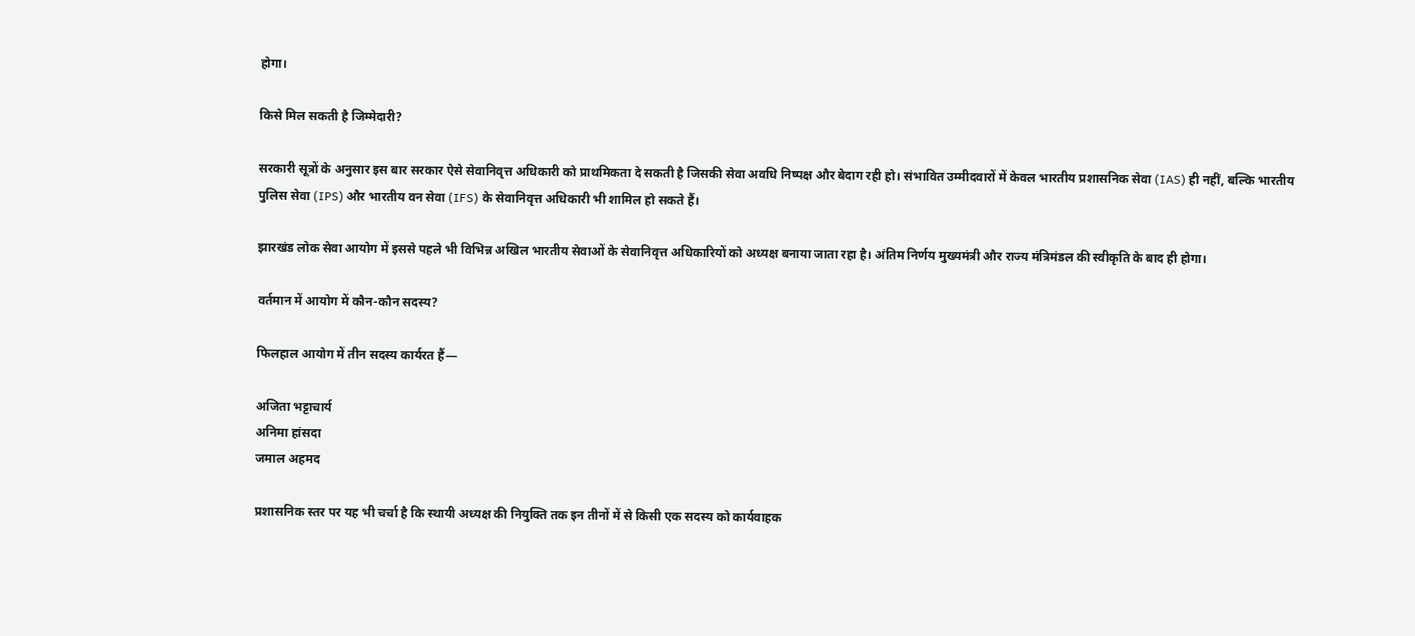होगा।

किसे मिल सकती है जिम्मेदारी?

सरकारी सूत्रों के अनुसार इस बार सरकार ऐसे सेवानिवृत्त अधिकारी को प्राथमिकता दे सकती है जिसकी सेवा अवधि निष्पक्ष और बेदाग रही हो। संभावित उम्मीदवारों में केवल भारतीय प्रशासनिक सेवा (IAS) ही नहीं, बल्कि भारतीय पुलिस सेवा (IPS) और भारतीय वन सेवा (IFS) के सेवानिवृत्त अधिकारी भी शामिल हो सकते हैं।

झारखंड लोक सेवा आयोग में इससे पहले भी विभिन्न अखिल भारतीय सेवाओं के सेवानिवृत्त अधिकारियों को अध्यक्ष बनाया जाता रहा है। अंतिम निर्णय मुख्यमंत्री और राज्य मंत्रिमंडल की स्वीकृति के बाद ही होगा।

वर्तमान में आयोग में कौन-कौन सदस्य?

फिलहाल आयोग में तीन सदस्य कार्यरत हैं—

अजिता भट्टाचार्य
अनिमा हांसदा
जमाल अहमद

प्रशासनिक स्तर पर यह भी चर्चा है कि स्थायी अध्यक्ष की नियुक्ति तक इन तीनों में से किसी एक सदस्य को कार्यवाहक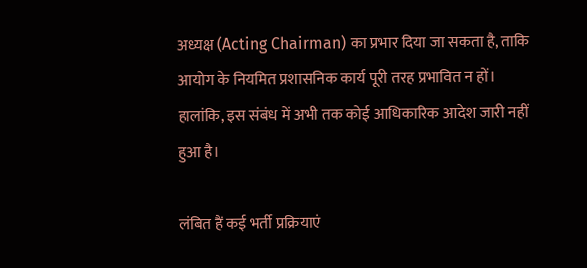अध्यक्ष (Acting Chairman) का प्रभार दिया जा सकता है, ताकि आयोग के नियमित प्रशासनिक कार्य पूरी तरह प्रभावित न हों। हालांकि, इस संबंध में अभी तक कोई आधिकारिक आदेश जारी नहीं हुआ है।

लंबित हैं कई भर्ती प्रक्रियाएं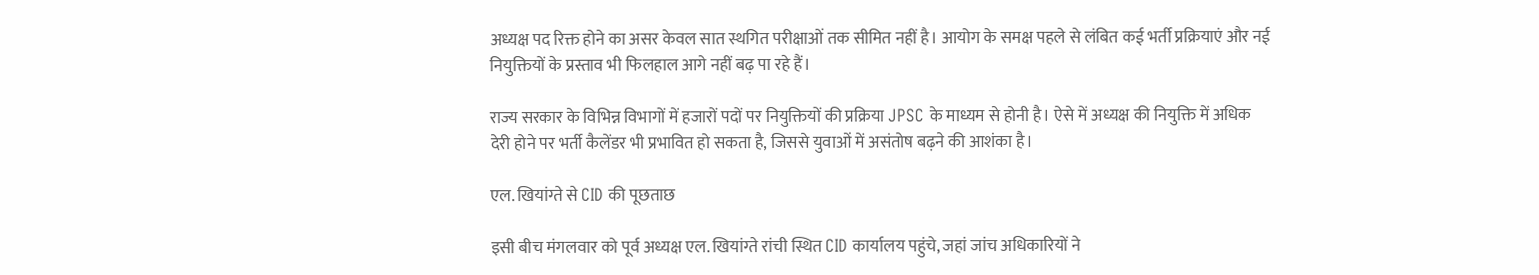अध्यक्ष पद रिक्त होने का असर केवल सात स्थगित परीक्षाओं तक सीमित नहीं है। आयोग के समक्ष पहले से लंबित कई भर्ती प्रक्रियाएं और नई नियुक्तियों के प्रस्ताव भी फिलहाल आगे नहीं बढ़ पा रहे हैं।

राज्य सरकार के विभिन्न विभागों में हजारों पदों पर नियुक्तियों की प्रक्रिया JPSC के माध्यम से होनी है। ऐसे में अध्यक्ष की नियुक्ति में अधिक देरी होने पर भर्ती कैलेंडर भी प्रभावित हो सकता है, जिससे युवाओं में असंतोष बढ़ने की आशंका है।

एल. खियांग्ते से CID की पूछताछ

इसी बीच मंगलवार को पूर्व अध्यक्ष एल. खियांग्ते रांची स्थित CID कार्यालय पहुंचे, जहां जांच अधिकारियों ने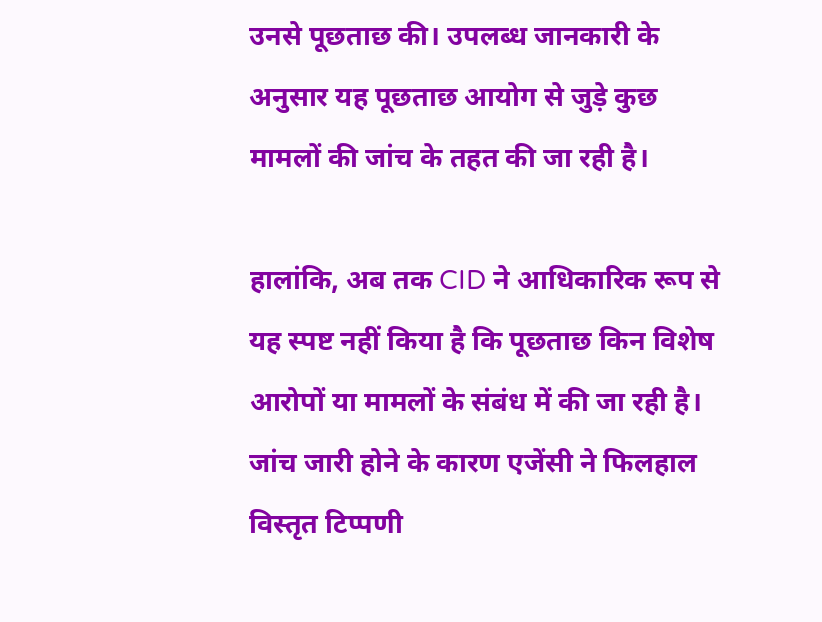उनसे पूछताछ की। उपलब्ध जानकारी के अनुसार यह पूछताछ आयोग से जुड़े कुछ मामलों की जांच के तहत की जा रही है।

हालांकि, अब तक CID ने आधिकारिक रूप से यह स्पष्ट नहीं किया है कि पूछताछ किन विशेष आरोपों या मामलों के संबंध में की जा रही है। जांच जारी होने के कारण एजेंसी ने फिलहाल विस्तृत टिप्पणी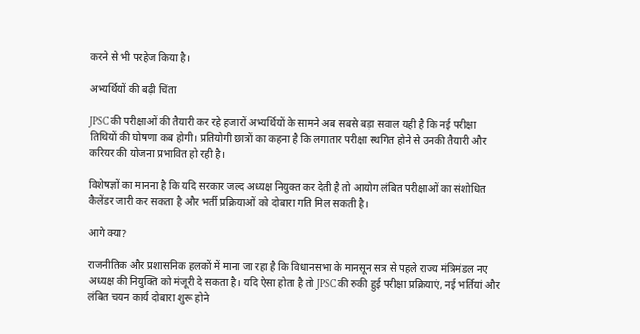करने से भी परहेज किया है।

अभ्यर्थियों की बढ़ी चिंता

JPSC की परीक्षाओं की तैयारी कर रहे हजारों अभ्यर्थियों के सामने अब सबसे बड़ा सवाल यही है कि नई परीक्षा तिथियों की घोषणा कब होगी। प्रतियोगी छात्रों का कहना है कि लगातार परीक्षा स्थगित होने से उनकी तैयारी और करियर की योजना प्रभावित हो रही है।

विशेषज्ञों का मानना है कि यदि सरकार जल्द अध्यक्ष नियुक्त कर देती है तो आयोग लंबित परीक्षाओं का संशोधित कैलेंडर जारी कर सकता है और भर्ती प्रक्रियाओं को दोबारा गति मिल सकती है।

आगे क्या?

राजनीतिक और प्रशासनिक हलकों में माना जा रहा है कि विधानसभा के मानसून सत्र से पहले राज्य मंत्रिमंडल नए अध्यक्ष की नियुक्ति को मंजूरी दे सकता है। यदि ऐसा होता है तो JPSC की रुकी हुई परीक्षा प्रक्रियाएं, नई भर्तियां और लंबित चयन कार्य दोबारा शुरू होने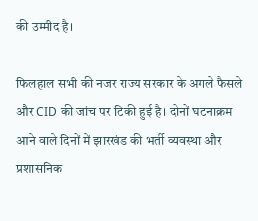की उम्मीद है।

फिलहाल सभी की नजर राज्य सरकार के अगले फैसले और CID की जांच पर टिकी हुई है। दोनों घटनाक्रम आने वाले दिनों में झारखंड की भर्ती व्यवस्था और प्रशासनिक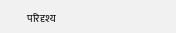परिदृश्य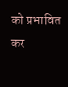को प्रभावित कर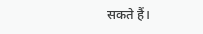सकते हैं।